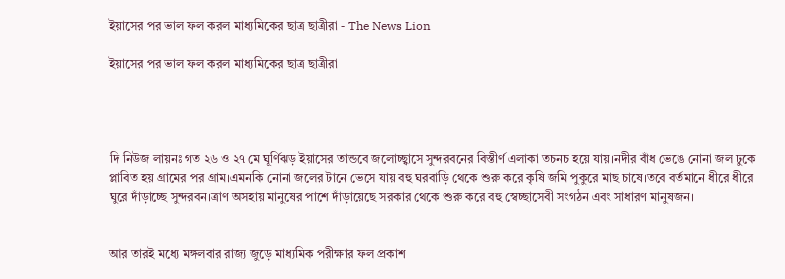ইয়াসের পর ভাল ফল করল মাধ্যমিকের ছাত্র ছাত্রীরা - The News Lion

ইয়াসের পর ভাল ফল করল মাধ্যমিকের ছাত্র ছাত্রীরা




দি নিউজ লায়নঃ গত ২৬ ও ২৭ মে ঘূর্ণিঝড় ইয়াসের তান্ডবে জলোচ্ছ্বাসে সুন্দরবনের বিস্তীর্ণ এলাকা তচনচ হয়ে যায়।নদীর বাঁধ ভেঙে নোনা জল ঢুকে প্লাবিত হয় গ্রামের পর গ্রাম।এমনকি নোনা জলের টানে ভেসে যায় বহু ঘরবাড়ি থেকে শুরু করে কৃষি জমি পুকুরে মাছ চাষে।তবে বর্তমানে ধীরে ধীরে ঘুরে দাঁড়াচ্ছে সুন্দরবন।ত্রাণ অসহায় মানুষের পাশে দাঁড়ায়েছে সরকার থেকে শুরু করে বহু স্বেচ্ছাসেবী সংগঠন এবং সাধারণ মানুষজন।


আর তারই মধ্যে মঙ্গলবার রাজ্য জুড়ে মাধ্যমিক পরীক্ষার ফল প্রকাশ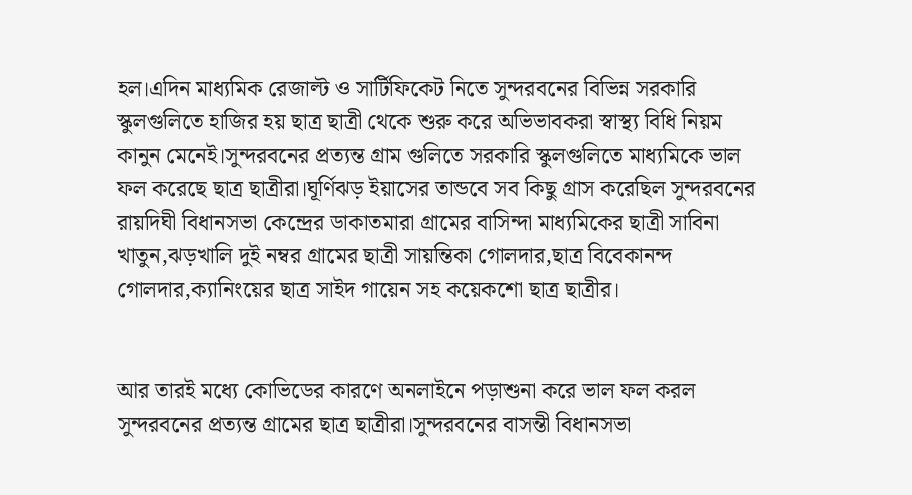হল।এদিন মাধ্যমিক রেজাল্ট ও সার্টিফিকেট নিতে সুন্দরবনের বিভিন্ন সরকারি স্কুলগুলিতে হাজির হয় ছাত্র ছাত্রী থেকে শুরু করে অভিভাবকরা স্বাস্থ্য বিধি নিয়ম কানুন মেনেই।সুন্দরবনের প্রত্যন্ত গ্রাম গুলিতে সরকারি স্কুলগুলিতে মাধ্যমিকে ভাল ফল করেছে ছাত্র ছাত্রীরা।ঘূর্ণিঝড় ইয়াসের তান্ডবে সব কিছু গ্রাস করেছিল সুন্দরবনের রায়দিঘী বিধানসভা কেন্দ্রের ডাকাতমারা গ্রামের বাসিন্দা মাধ্যমিকের ছাত্রী সাবিনা খাতুন,ঝড়খালি দুই নম্বর গ্রামের ছাত্রী সায়ন্তিকা গোলদার,ছাত্র বিবেকানন্দ গোলদার,ক্যানিংয়ের ছাত্র সাইদ গায়েন সহ কয়েকশো ছাত্র ছাত্রীর।


আর তারই মধ্যে কোভিডের কারণে অনলাইনে পড়াশুনা করে ভাল ফল করল সুন্দরবনের প্রত্যন্ত গ্রামের ছাত্র ছাত্রীরা।সুন্দরবনের বাসন্তী বিধানসভা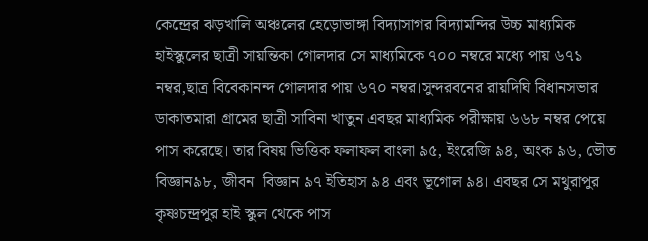কেন্দ্রের ঝড়খালি অঞ্চলের হেড়োভাঙ্গা বিদ্যাসাগর বিদ্যামন্দির উচ্চ মাধ্যমিক হাইস্কুলের ছাত্রী সায়ন্তিকা গোলদার সে মাধ্যমিকে ৭০০ নম্বরে মধ্যে পায় ৬৭১ নম্বর,ছাত্র বিবেকানন্দ গোলদার পায় ৬৭০ নম্বর।সুন্দরবনের রায়দিঘি বিধানসভার ডাকাতমারা গ্রামের ছাত্রী সাবিনা খাতুন এবছর মাধ্যমিক পরীক্ষায় ৬৬৮ নম্বর পেয়ে পাস করেছে। তার বিষয় ভিত্তিক ফলাফল বাংলা ৯৫, ইংরেজি ৯৪, অংক ৯৬, ভৌত বিজ্ঞান৯৮, জীবন  বিজ্ঞান ৯৭ ইতিহাস ৯৪ এবং ভূগোল ৯৪। এবছর সে মথুরাপুর কৃষ্ণচন্দ্রপুর হাই স্কুল থেকে পাস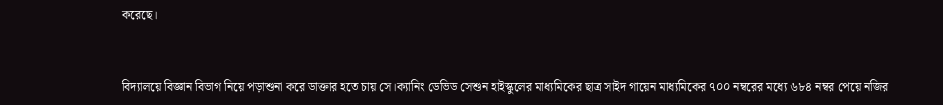করেছে।


বিদ্যালয়ে বিজ্ঞান বিভাগ নিয়ে পড়াশুনা করে ডাক্তার হতে চায় সে।ক্যানিং ডেভিড সেশুন হাইস্কুলের মাধ্যমিকের ছাত্র সাইদ গায়েন মাধ্যমিকের ৭০০ নম্বরের মধ্যে ৬৮৪ নম্বর পেয়ে নজির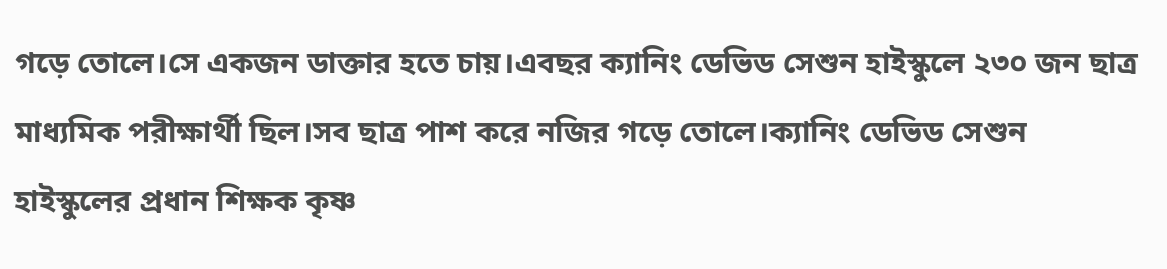গড়ে তোলে।সে একজন ডাক্তার হতে চায়।এবছর ক্যানিং ডেভিড সেশুন হাইস্কুলে ২৩০ জন ছাত্র মাধ্যমিক পরীক্ষার্থী ছিল।সব ছাত্র পাশ করে নজির গড়ে তোলে।ক্যানিং ডেভিড সেশুন হাইস্কুলের প্রধান শিক্ষক কৃষ্ণ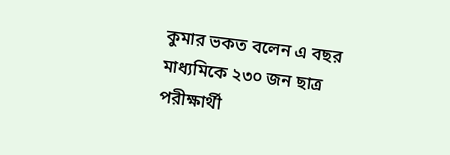কুমার ভকত বলেন এ বছর মাধ্যমিকে ২৩০ জন ছাত্র পরীক্ষার্থী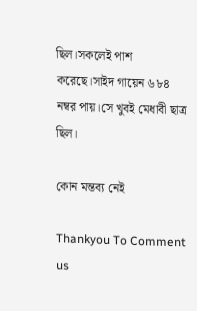ছিল।সকলেই পাশ করেছে।সাইদ গায়েন ৬৮৪ নম্বর পায়।সে খুবই মেধাবী ছাত্র ছিল।

কোন মন্তব্য নেই

Thankyou To Comment us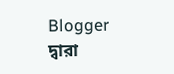Blogger দ্বারা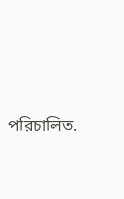পরিচালিত.